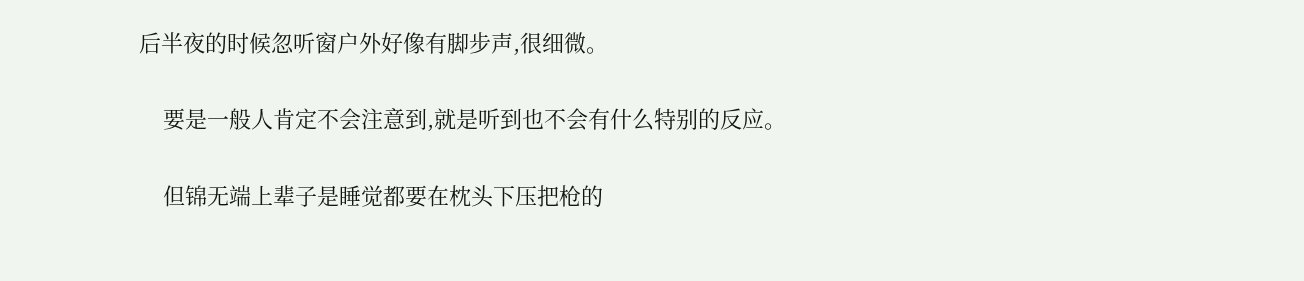后半夜的时候忽听窗户外好像有脚步声,很细微。

    要是一般人肯定不会注意到,就是听到也不会有什么特别的反应。

    但锦无端上辈子是睡觉都要在枕头下压把枪的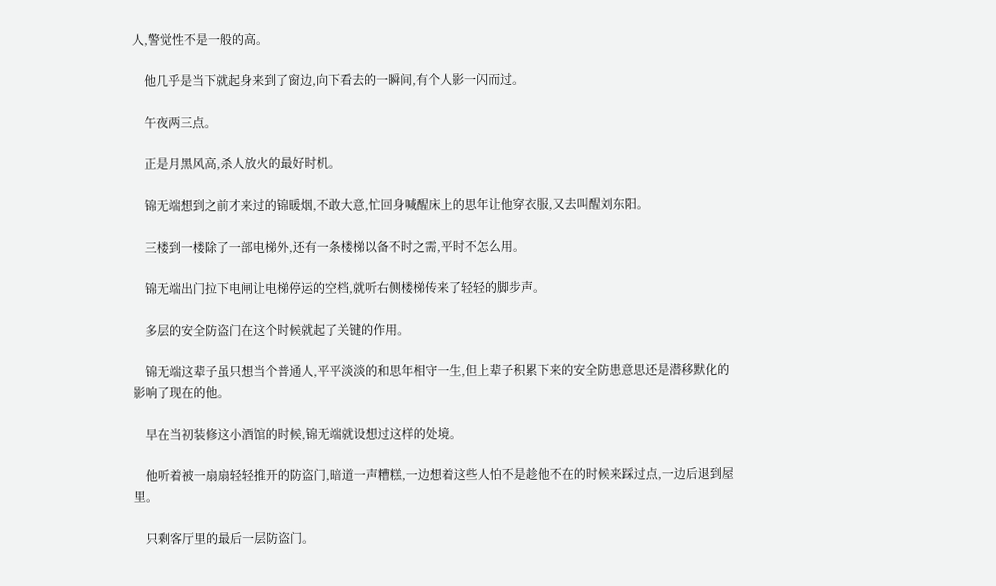人,警觉性不是一般的高。

    他几乎是当下就起身来到了窗边,向下看去的一瞬间,有个人影一闪而过。

    午夜两三点。

    正是月黑风高,杀人放火的最好时机。

    锦无端想到之前才来过的锦暖烟,不敢大意,忙回身喊醒床上的思年让他穿衣服,又去叫醒刘东阳。

    三楼到一楼除了一部电梯外,还有一条楼梯以备不时之需,平时不怎么用。

    锦无端出门拉下电闸让电梯停运的空档,就听右侧楼梯传来了轻轻的脚步声。

    多层的安全防盗门在这个时候就起了关键的作用。

    锦无端这辈子虽只想当个普通人,平平淡淡的和思年相守一生,但上辈子积累下来的安全防患意思还是潜移默化的影响了现在的他。

    早在当初装修这小酒馆的时候,锦无端就设想过这样的处境。

    他听着被一扇扇轻轻推开的防盗门,暗道一声糟糕,一边想着这些人怕不是趁他不在的时候来踩过点,一边后退到屋里。

    只剩客厅里的最后一层防盗门。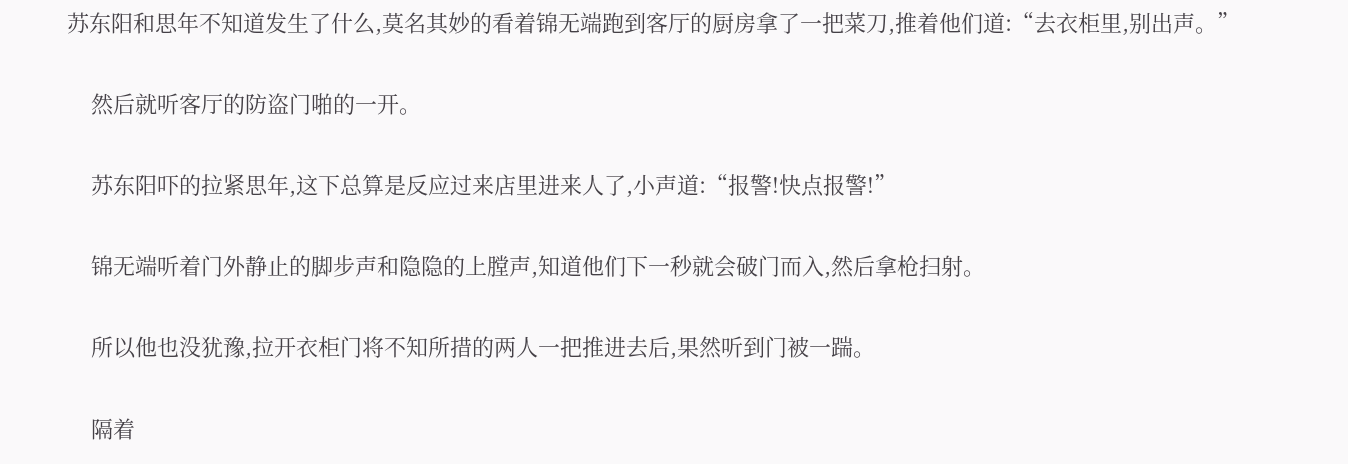苏东阳和思年不知道发生了什么,莫名其妙的看着锦无端跑到客厅的厨房拿了一把菜刀,推着他们道:“去衣柜里,别出声。”

    然后就听客厅的防盗门啪的一开。

    苏东阳吓的拉紧思年,这下总算是反应过来店里进来人了,小声道:“报警!快点报警!”

    锦无端听着门外静止的脚步声和隐隐的上膛声,知道他们下一秒就会破门而入,然后拿枪扫射。

    所以他也没犹豫,拉开衣柜门将不知所措的两人一把推进去后,果然听到门被一踹。

    隔着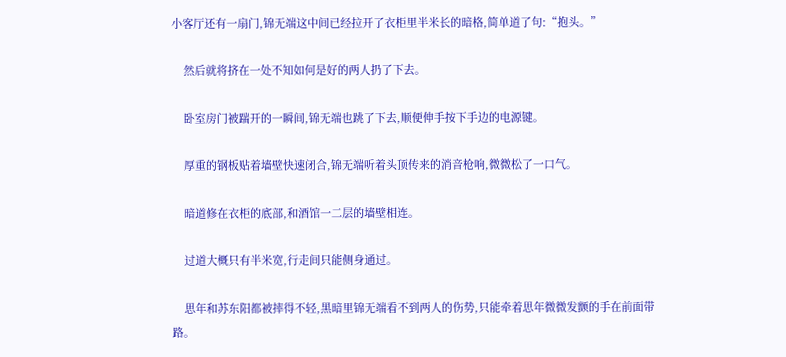小客厅还有一扇门,锦无端这中间已经拉开了衣柜里半米长的暗格,简单道了句:“抱头。”

    然后就将挤在一处不知如何是好的两人扔了下去。

    卧室房门被踹开的一瞬间,锦无端也跳了下去,顺便伸手按下手边的电源键。

    厚重的钢板贴着墙壁快速闭合,锦无端听着头顶传来的消音枪响,微微松了一口气。

    暗道修在衣柜的底部,和酒馆一二层的墙壁相连。

    过道大概只有半米宽,行走间只能侧身通过。

    思年和苏东阳都被摔得不轻,黑暗里锦无端看不到两人的伤势,只能牵着思年微微发颤的手在前面带路。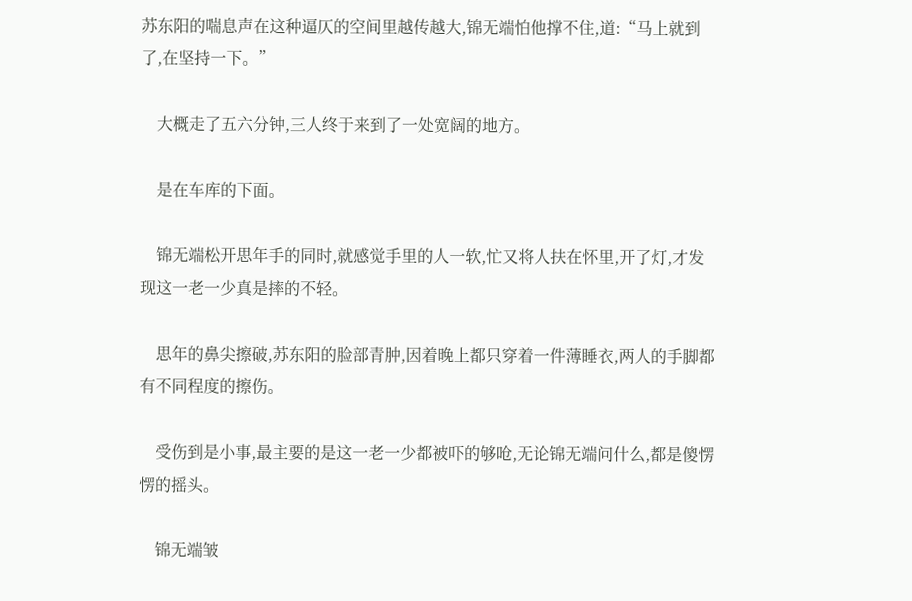苏东阳的喘息声在这种逼仄的空间里越传越大,锦无端怕他撑不住,道:“马上就到了,在坚持一下。”

    大概走了五六分钟,三人终于来到了一处宽阔的地方。

    是在车库的下面。

    锦无端松开思年手的同时,就感觉手里的人一软,忙又将人扶在怀里,开了灯,才发现这一老一少真是摔的不轻。

    思年的鼻尖擦破,苏东阳的脸部青肿,因着晚上都只穿着一件薄睡衣,两人的手脚都有不同程度的擦伤。

    受伤到是小事,最主要的是这一老一少都被吓的够呛,无论锦无端问什么,都是傻愣愣的摇头。

    锦无端皱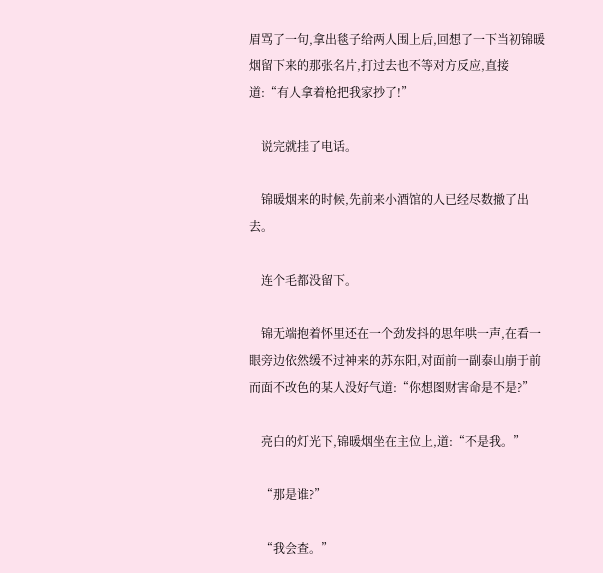眉骂了一句,拿出毯子给两人围上后,回想了一下当初锦暖烟留下来的那张名片,打过去也不等对方反应,直接道:“有人拿着枪把我家抄了!”

    说完就挂了电话。

    锦暖烟来的时候,先前来小酒馆的人已经尽数撤了出去。

    连个毛都没留下。

    锦无端抱着怀里还在一个劲发抖的思年哄一声,在看一眼旁边依然缓不过神来的苏东阳,对面前一副泰山崩于前而面不改色的某人没好气道:“你想图财害命是不是?”

    亮白的灯光下,锦暖烟坐在主位上,道:“不是我。”

    “那是谁?”

    “我会查。”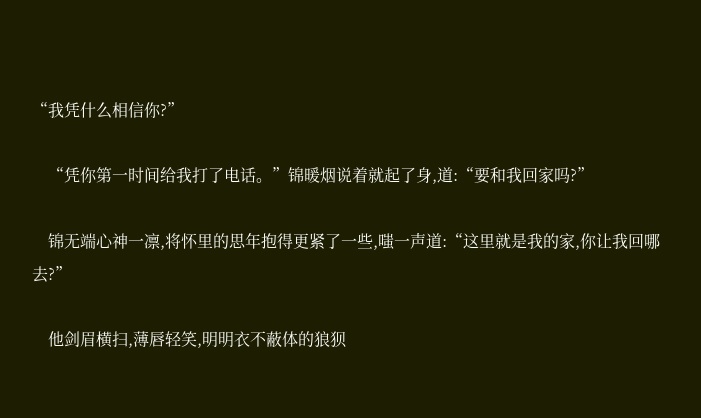“我凭什么相信你?”

    “凭你第一时间给我打了电话。”锦暖烟说着就起了身,道:“要和我回家吗?”

    锦无端心神一凛,将怀里的思年抱得更紧了一些,嗤一声道:“这里就是我的家,你让我回哪去?”

    他剑眉横扫,薄唇轻笑,明明衣不蔽体的狼狈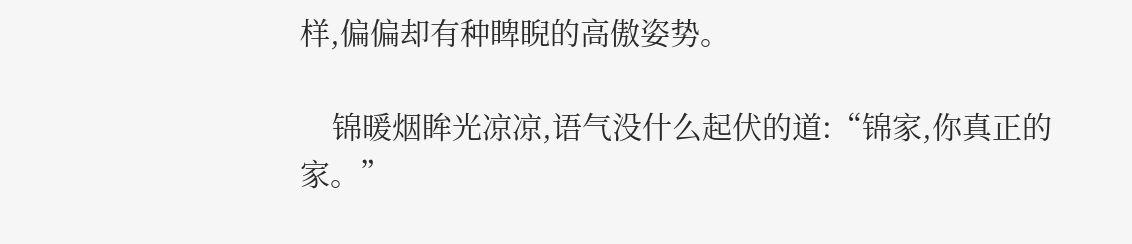样,偏偏却有种睥睨的高傲姿势。

    锦暖烟眸光凉凉,语气没什么起伏的道:“锦家,你真正的家。”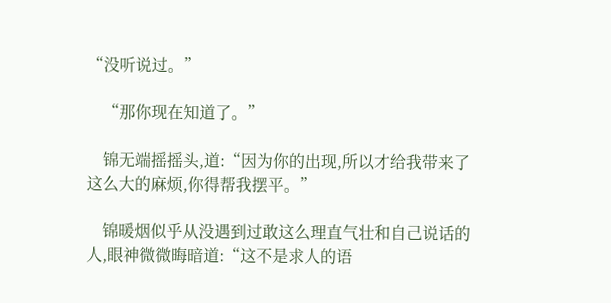“没听说过。”

    “那你现在知道了。”

    锦无端摇摇头,道:“因为你的出现,所以才给我带来了这么大的麻烦,你得帮我摆平。”

    锦暖烟似乎从没遇到过敢这么理直气壮和自己说话的人,眼神微微晦暗道:“这不是求人的语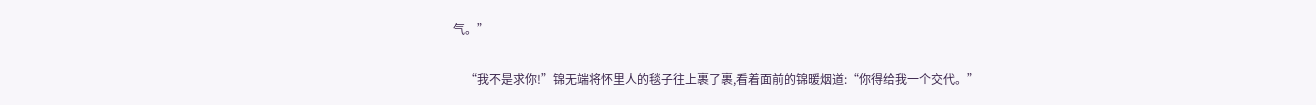气。”

    “我不是求你!”锦无端将怀里人的毯子往上裹了裹,看着面前的锦暖烟道:“你得给我一个交代。”